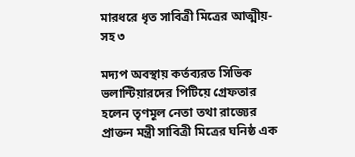মারধরে ধৃত সাবিত্রী মিত্রের আত্মীয়-সহ ৩

মদ্যপ অবস্থায় কর্তব্যরত সিভিক ভলান্টিয়ারদের পিটিয়ে গ্রেফতার হলেন তৃণমূল নেতা তথা রাজ্যের প্রাক্তন মন্ত্রী সাবিত্রী মিত্রের ঘনিষ্ঠ এক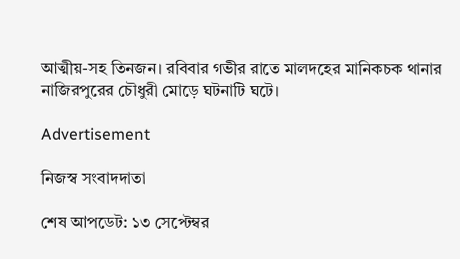আত্মীয়-সহ তিনজন। রবিবার গভীর রাতে মালদহের মানিকচক থানার নাজিরপুরের চৌধুরী মোড়ে ঘটনাটি ঘটে।

Advertisement

নিজস্ব সংবাদদাতা

শেষ আপডেট: ১৩ সেপ্টেম্বর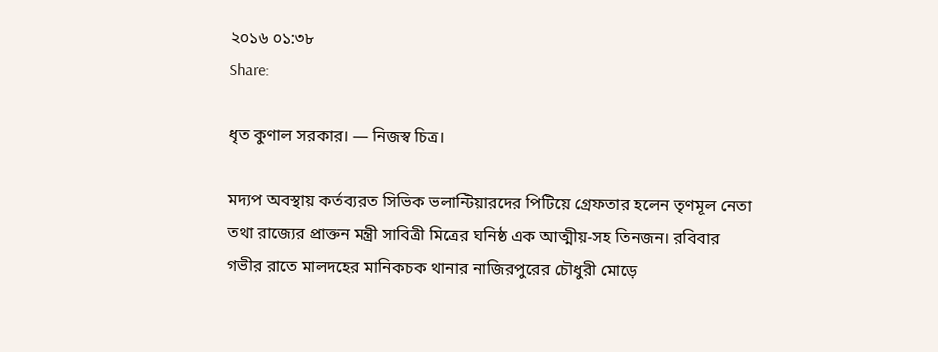২০১৬ ০১:৩৮
Share:

ধৃত কুণাল সরকার। — নিজস্ব চিত্র।

মদ্যপ অবস্থায় কর্তব্যরত সিভিক ভলান্টিয়ারদের পিটিয়ে গ্রেফতার হলেন তৃণমূল নেতা তথা রাজ্যের প্রাক্তন মন্ত্রী সাবিত্রী মিত্রের ঘনিষ্ঠ এক আত্মীয়-সহ তিনজন। রবিবার গভীর রাতে মালদহের মানিকচক থানার নাজিরপুরের চৌধুরী মোড়ে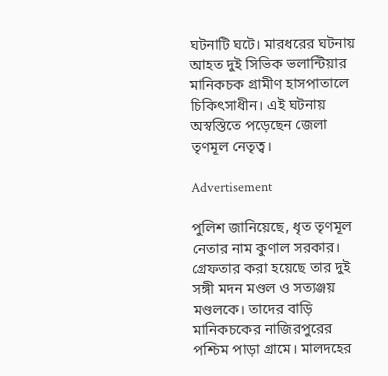ঘটনাটি ঘটে। মারধরের ঘটনায় আহত দুই সিভিক ভলান্টিয়ার মানিকচক গ্রামীণ হাসপাতালে চিকিৎসাধীন। এই ঘটনায় অস্বস্তিতে পড়েছেন জেলা তৃণমূল নেতৃত্ব।

Advertisement

পুলিশ জানিয়েছে, ধৃত তৃণমূল নেতার নাম কুণাল সরকার। গ্রেফতার করা হয়েছে তার দুই সঙ্গী মদন মণ্ডল ও সত্যঞ্জয় মণ্ডলকে। তাদের বাড়ি মানিকচকের নাজিরপুরের পশ্চিম পাড়া গ্রামে। মালদহের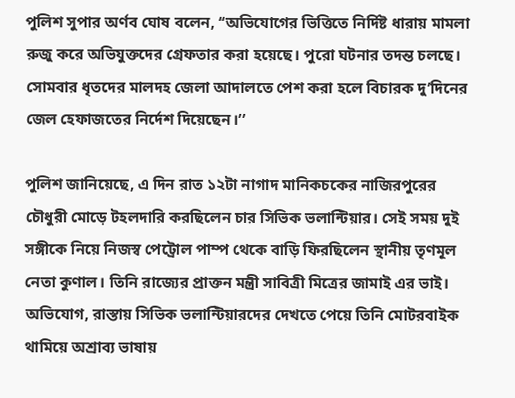পুলিশ সুপার অর্ণব ঘোষ বলেন, ‘‘অভিযোগের ভিত্তিতে নির্দিষ্ট ধারায় মামলা রুজু করে অভিযুক্তদের গ্রেফতার করা হয়েছে। পুরো ঘটনার তদন্ত চলছে। সোমবার ধৃতদের মালদহ জেলা আদালতে পেশ করা হলে বিচারক দু’দিনের জেল হেফাজতের নির্দেশ দিয়েছেন।’’

পুলিশ জানিয়েছে, এ দিন রাত ১২টা নাগাদ মানিকচকের নাজিরপুরের চৌধুরী মোড়ে টহলদারি করছিলেন চার সিভিক ভলান্টিয়ার। সেই সময় দুই সঙ্গীকে নিয়ে নিজস্ব পেট্রোল পাম্প থেকে বাড়ি ফিরছিলেন স্থানীয় তৃণমূল নেতা কুণাল। তিনি রাজ্যের প্রাক্তন মন্ত্রী সাবিত্রী মিত্রের জামাই এর ভাই। অভিযোগ, রাস্তায় সিভিক ভলান্টিয়ারদের দেখতে পেয়ে তিনি মোটরবাইক থামিয়ে অশ্রাব্য ভাষায়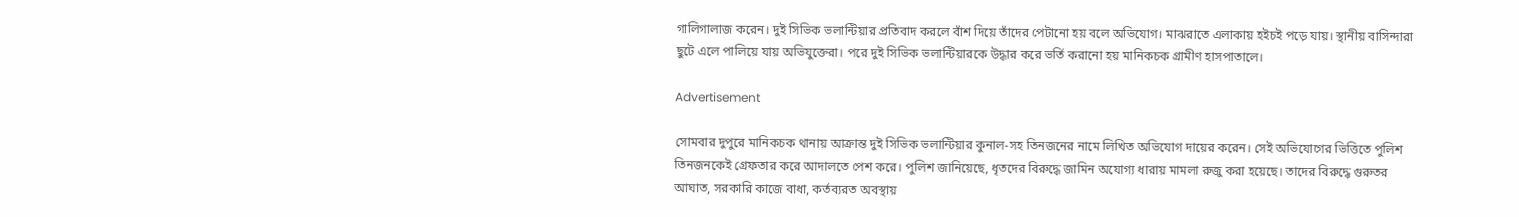গালিগালাজ করেন। দুই সিভিক ভলান্টিয়ার প্রতিবাদ করলে বাঁশ দিয়ে তাঁদের পেটানো হয় বলে অভিযোগ। মাঝরাতে এলাকায় হইচই পড়ে যায়। স্থানীয় বাসিন্দারা ছুটে এলে পালিয়ে যায় অভিযুক্তেরা। পরে দুই সিভিক ভলান্টিয়ারকে উদ্ধার করে ভর্তি করানো হয় মানিকচক গ্রামীণ হাসপাতালে।

Advertisement

সোমবার দুপুরে মানিকচক থানায় আক্রান্ত দুই সিভিক ভলান্টিয়ার কুনাল-সহ তিনজনের নামে লিখিত অভিযোগ দায়ের করেন। সেই অভিযোগের ভিত্তিতে পুলিশ তিনজনকেই গ্রেফতার করে আদালতে পেশ করে। পুলিশ জানিয়েছে, ধৃতদের বিরুদ্ধে জামিন অযোগ্য ধারায় মামলা রুজু করা হয়েছে। তাদের বিরুদ্ধে গুরুতর আঘাত, সরকারি কাজে বাধা, কর্তব্যরত অবস্থায়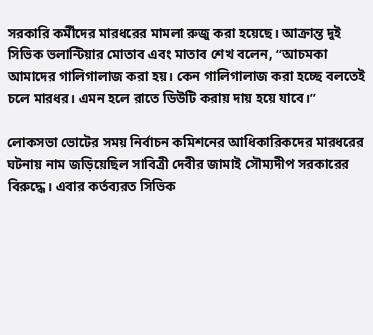সরকারি কর্মীদের মারধরের মামলা রুজু করা হয়েছে। আক্রান্ত দুই সিভিক ভলান্টিয়ার মোতাব এবং মাতাব শেখ বলেন, ‘‘আচমকা আমাদের গালিগালাজ করা হয়। কেন গালিগালাজ করা হচ্ছে বলতেই চলে মারধর। এমন হলে রাতে ডিউটি করায় দায় হয়ে যাবে।’’

লোকসভা ভোটের সময় নির্বাচন কমিশনের আধিকারিকদের মারধরের ঘটনায় নাম জড়িয়েছিল সাবিত্রী দেবীর জামাই সৌম্যদীপ সরকারের বিরুদ্ধে। এবার কর্তব্যরত সিভিক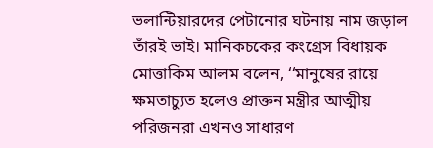ভলান্টিয়ারদের পেটানোর ঘটনায় নাম জড়াল তাঁরই ভাই। মানিকচকের কংগ্রেস বিধায়ক মোত্তাকিম আলম বলেন, ‘‘মানুষের রায়ে ক্ষমতাচ্যুত হলেও প্রাক্তন মন্ত্রীর আত্মীয় পরিজনরা এখনও সাধারণ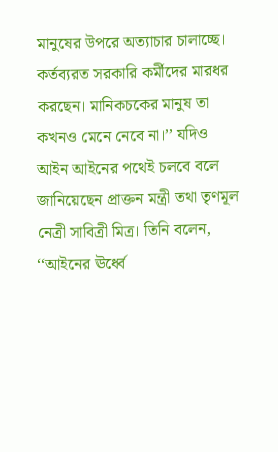মানুষের উপরে অত্যাচার চালাচ্ছে। কর্তব্যরত সরকারি কর্মীদের মারধর করছেন। মানিকচকের মানুষ তা কখনও মেনে নেবে না।’’ যদিও আইন আইনের পথেই চলবে বলে জানিয়েছেন প্রাক্তন মন্ত্রী তথা তৃণমূল নেত্রী সাবিত্রী মিত্র। তিনি বলেন, ‘‘আইনের ঊর্ধ্বে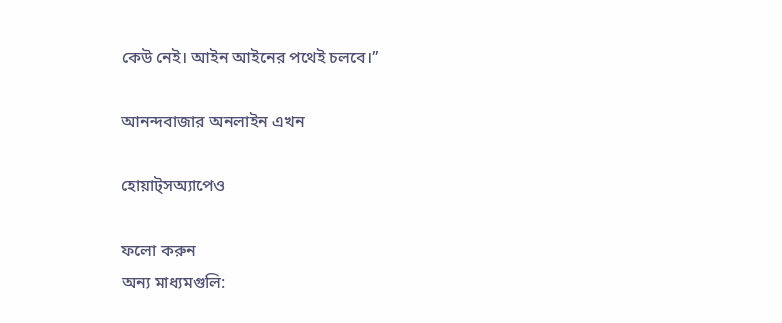কেউ নেই। আইন আইনের পথেই চলবে।’’

আনন্দবাজার অনলাইন এখন

হোয়াট্‌সঅ্যাপেও

ফলো করুন
অন্য মাধ্যমগুলি: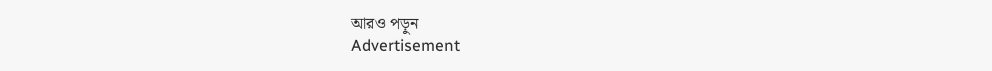আরও পড়ুন
Advertisement